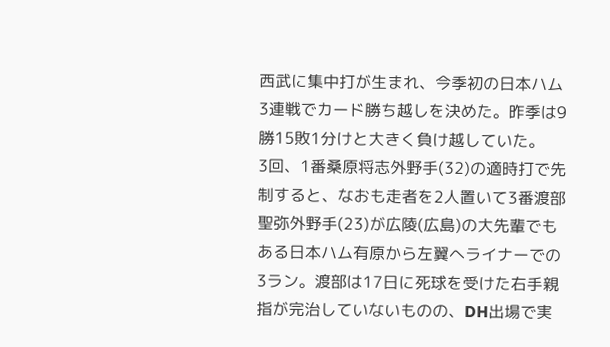西武に集中打が生まれ、今季初の日本ハム3連戦でカード勝ち越しを決めた。昨季は9勝15敗1分けと大きく負け越していた。
3回、1番桑原将志外野手(32)の適時打で先制すると、なおも走者を2人置いて3番渡部聖弥外野手(23)が広陵(広島)の大先輩でもある日本ハム有原から左翼へライナーでの3ラン。渡部は17日に死球を受けた右手親指が完治していないものの、DH出場で実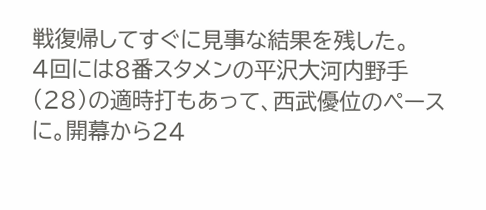戦復帰してすぐに見事な結果を残した。
4回には8番スタメンの平沢大河内野手(28)の適時打もあって、西武優位のペースに。開幕から24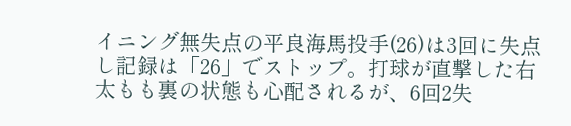イニング無失点の平良海馬投手(26)は3回に失点し記録は「26」でストップ。打球が直撃した右太もも裏の状態も心配されるが、6回2失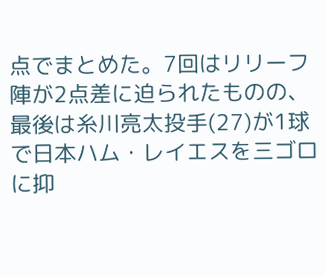点でまとめた。7回はリリーフ陣が2点差に迫られたものの、最後は糸川亮太投手(27)が1球で日本ハム・レイエスを三ゴロに抑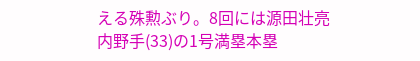える殊勲ぶり。8回には源田壮亮内野手(33)の1号満塁本塁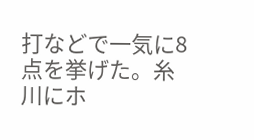打などで一気に8点を挙げた。糸川にホ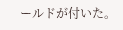ールドが付いた。